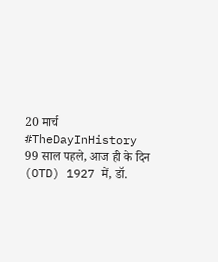20 मार्च #TheDayInHistory
99 साल पहले, आज ही के दिन (OTD) 1927 में, डॉ.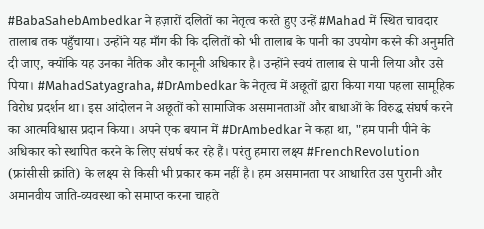#BabaSahebAmbedkar ने हज़ारों दलितों का नेतृत्व करते हुए उन्हें #Mahad में स्थित चावदार तालाब तक पहुँचाया। उन्होंने यह माँग की कि दलितों को भी तालाब के पानी का उपयोग करने की अनुमति दी जाए, क्योंकि यह उनका नैतिक और कानूनी अधिकार है। उन्होंने स्वयं तालाब से पानी लिया और उसे पिया। #MahadSatyagraha, #DrAmbedkar के नेतृत्व में अछूतों द्वारा किया गया पहला सामूहिक विरोध प्रदर्शन था। इस आंदोलन ने अछूतों को सामाजिक असमानताओं और बाधाओं के विरुद्ध संघर्ष करने का आत्मविश्वास प्रदान किया। अपने एक बयान में #DrAmbedkar ने कहा था, "हम पानी पीने के अधिकार को स्थापित करने के लिए संघर्ष कर रहे हैं। परंतु हमारा लक्ष्य #FrenchRevolution (फ्रांसीसी क्रांति) के लक्ष्य से किसी भी प्रकार कम नहीं है। हम असमानता पर आधारित उस पुरानी और अमानवीय जाति-व्यवस्था को समाप्त करना चाहते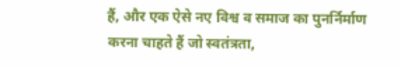हैं, और एक ऐसे नए विश्व व समाज का पुनर्निर्माण करना चाहते हैं जो स्वतंत्रता,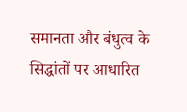समानता और बंधुत्व के सिद्धांतों पर आधारित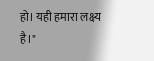हो। यही हमारा लक्ष्य है।"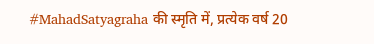#MahadSatyagraha की स्मृति में, प्रत्येक वर्ष 20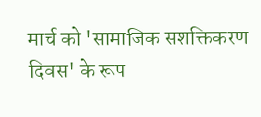मार्च को 'सामाजिक सशक्तिकरण दिवस' के रूप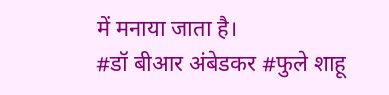में मनाया जाता है।
#डॉ बीआर अंबेडकर #फुले शाहू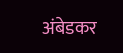अंबेडकर